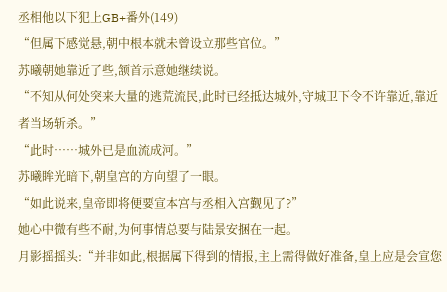丞相他以下犯上GB+番外(149)
“但属下感觉悬,朝中根本就未曾设立那些官位。”
苏曦朝她靠近了些,颔首示意她继续说。
“不知从何处突来大量的逃荒流民,此时已经抵达城外,守城卫下令不许靠近,靠近者当场斩杀。”
“此时……城外已是血流成河。”
苏曦眸光暗下,朝皇宫的方向望了一眼。
“如此说来,皇帝即将便要宣本宫与丞相入宫觐见了?”
她心中微有些不耐,为何事情总要与陆景安捆在一起。
月影摇摇头:“并非如此,根据属下得到的情报,主上需得做好准备,皇上应是会宣您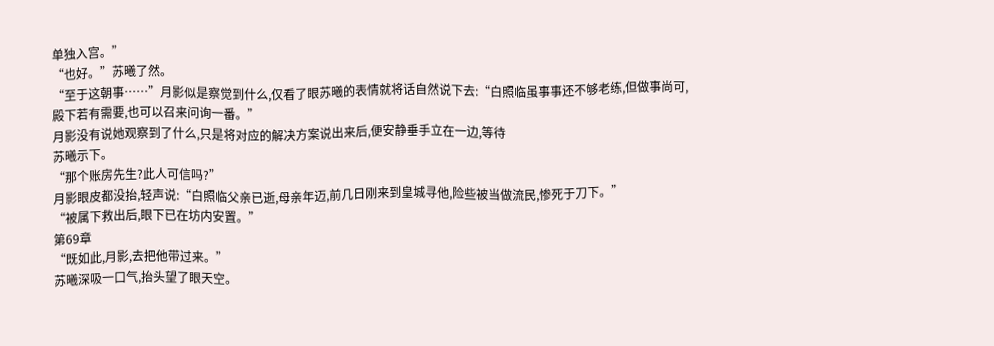单独入宫。”
“也好。”苏曦了然。
“至于这朝事……”月影似是察觉到什么,仅看了眼苏曦的表情就将话自然说下去:“白照临虽事事还不够老练,但做事尚可,殿下若有需要,也可以召来问询一番。”
月影没有说她观察到了什么,只是将对应的解决方案说出来后,便安静垂手立在一边,等待
苏曦示下。
“那个账房先生?此人可信吗?”
月影眼皮都没抬,轻声说:“白照临父亲已逝,母亲年迈,前几日刚来到皇城寻他,险些被当做流民,惨死于刀下。”
“被属下救出后,眼下已在坊内安置。”
第69章
“既如此,月影,去把他带过来。”
苏曦深吸一口气,抬头望了眼天空。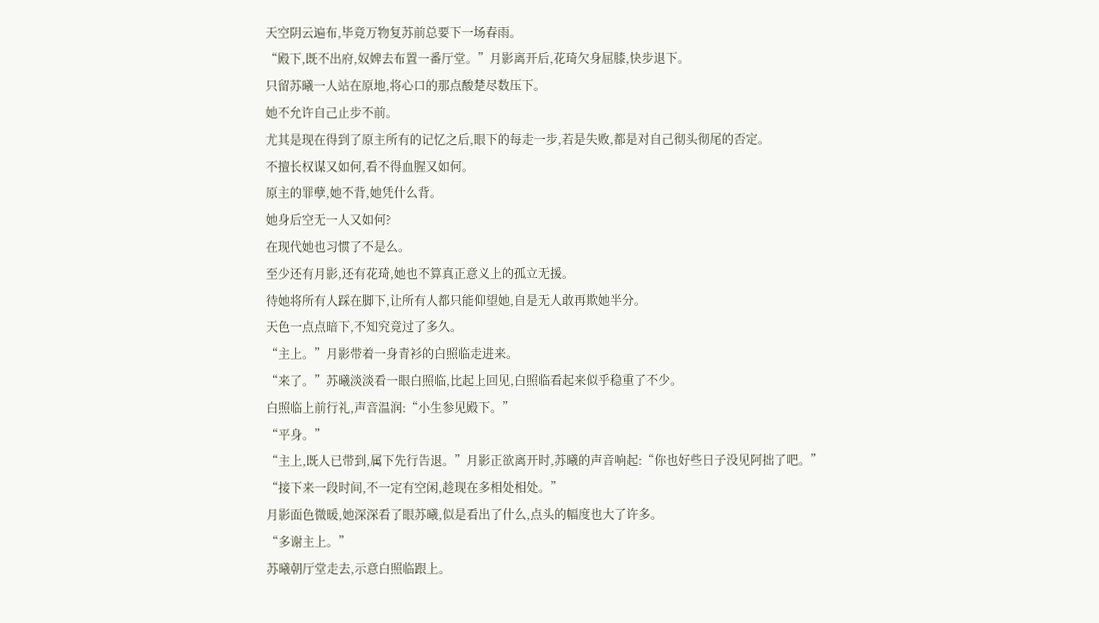天空阴云遍布,毕竟万物复苏前总要下一场春雨。
“殿下,既不出府,奴婢去布置一番厅堂。”月影离开后,花琦欠身屈膝,快步退下。
只留苏曦一人站在原地,将心口的那点酸楚尽数压下。
她不允许自己止步不前。
尤其是现在得到了原主所有的记忆之后,眼下的每走一步,若是失败,都是对自己彻头彻尾的否定。
不擅长权谋又如何,看不得血腥又如何。
原主的罪孽,她不背,她凭什么背。
她身后空无一人又如何?
在现代她也习惯了不是么。
至少还有月影,还有花琦,她也不算真正意义上的孤立无援。
待她将所有人踩在脚下,让所有人都只能仰望她,自是无人敢再欺她半分。
天色一点点暗下,不知究竟过了多久。
“主上。”月影带着一身青衫的白照临走进来。
“来了。”苏曦淡淡看一眼白照临,比起上回见,白照临看起来似乎稳重了不少。
白照临上前行礼,声音温润:“小生参见殿下。”
“平身。”
“主上,既人已带到,属下先行告退。”月影正欲离开时,苏曦的声音响起:“你也好些日子没见阿拙了吧。”
“接下来一段时间,不一定有空闲,趁现在多相处相处。”
月影面色微暖,她深深看了眼苏曦,似是看出了什么,点头的幅度也大了许多。
“多谢主上。”
苏曦朝厅堂走去,示意白照临跟上。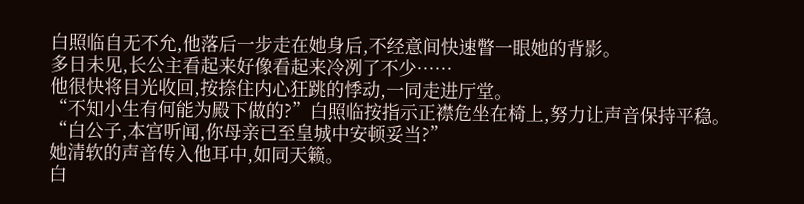白照临自无不允,他落后一步走在她身后,不经意间快速瞥一眼她的背影。
多日未见,长公主看起来好像看起来冷冽了不少……
他很快将目光收回,按捺住内心狂跳的悸动,一同走进厅堂。
“不知小生有何能为殿下做的?”白照临按指示正襟危坐在椅上,努力让声音保持平稳。
“白公子,本宫听闻,你母亲已至皇城中安顿妥当?”
她清软的声音传入他耳中,如同天籁。
白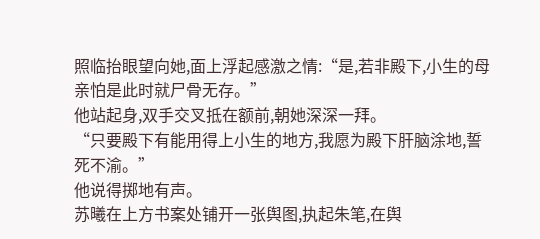照临抬眼望向她,面上浮起感激之情:“是,若非殿下,小生的母亲怕是此时就尸骨无存。”
他站起身,双手交叉抵在额前,朝她深深一拜。
“只要殿下有能用得上小生的地方,我愿为殿下肝脑涂地,誓死不渝。”
他说得掷地有声。
苏曦在上方书案处铺开一张舆图,执起朱笔,在舆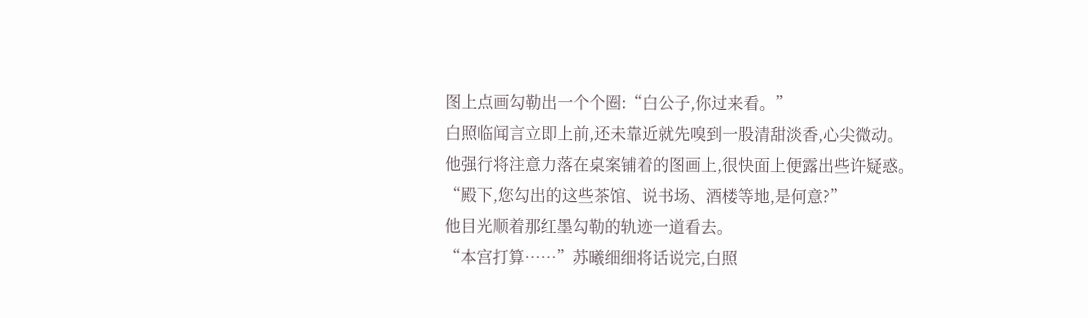图上点画勾勒出一个个圈:“白公子,你过来看。”
白照临闻言立即上前,还未靠近就先嗅到一股清甜淡香,心尖微动。
他强行将注意力落在桌案铺着的图画上,很快面上便露出些许疑惑。
“殿下,您勾出的这些茶馆、说书场、酒楼等地,是何意?”
他目光顺着那红墨勾勒的轨迹一道看去。
“本宫打算……”苏曦细细将话说完,白照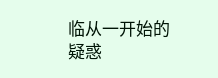临从一开始的疑惑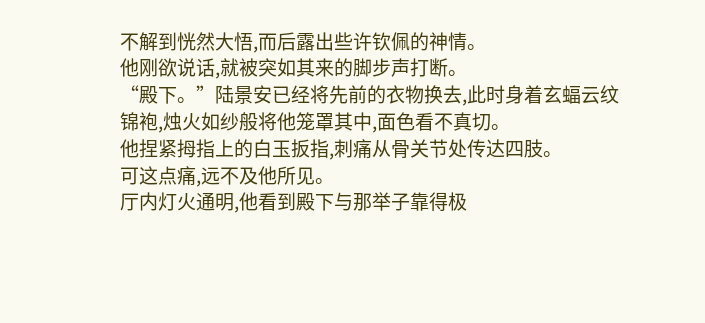不解到恍然大悟,而后露出些许钦佩的神情。
他刚欲说话,就被突如其来的脚步声打断。
“殿下。”陆景安已经将先前的衣物换去,此时身着玄蝠云纹锦袍,烛火如纱般将他笼罩其中,面色看不真切。
他捏紧拇指上的白玉扳指,刺痛从骨关节处传达四肢。
可这点痛,远不及他所见。
厅内灯火通明,他看到殿下与那举子靠得极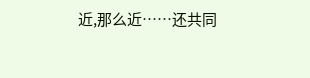近,那么近……还共同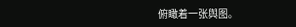俯瞰着一张舆图。